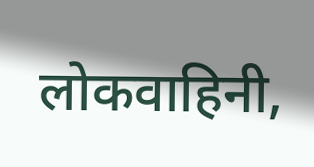लोकवाहिनी,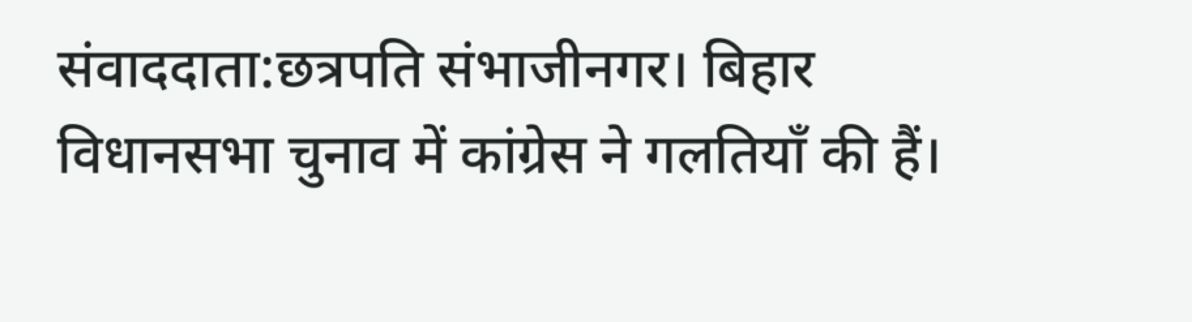संवाददाता:छत्रपति संभाजीनगर। बिहार विधानसभा चुनाव में कांग्रेस ने गलतियाँ की हैं।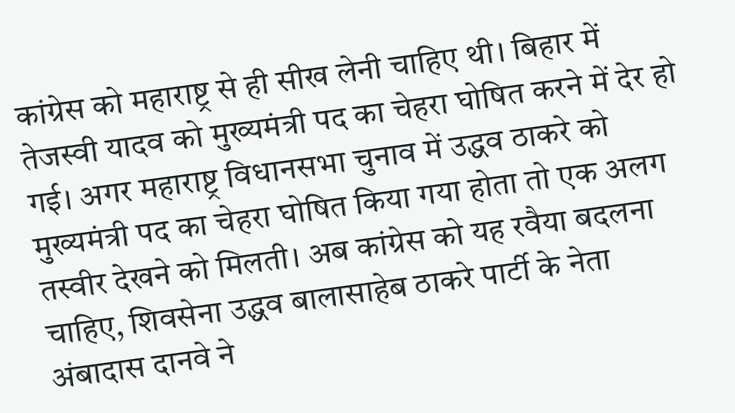कांग्रेस को महाराष्ट्र से ही सीख लेनी चाहिए थी। बिहार में तेजस्वी यादव को मुख्यमंत्री पद का चेहरा घोषित करने में देर हो गई। अगर महाराष्ट्र विधानसभा चुनाव में उद्धव ठाकरे को मुख्यमंत्री पद का चेहरा घोषित किया गया होता तो एक अलग तस्वीर देखने को मिलती। अब कांग्रेस को यह रवैया बदलना चाहिए, शिवसेना उद्धव बालासाहेब ठाकरे पार्टी के नेता अंबादास दानवे ने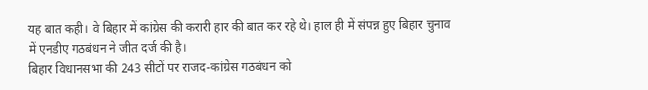यह बात कही। वे बिहार में कांग्रेस की करारी हार की बात कर रहे थे। हाल ही में संपन्न हुए बिहार चुनाव में एनडीए गठबंधन ने जीत दर्ज की है।
बिहार विधानसभा की 243 सीटों पर राजद-कांग्रेस गठबंधन को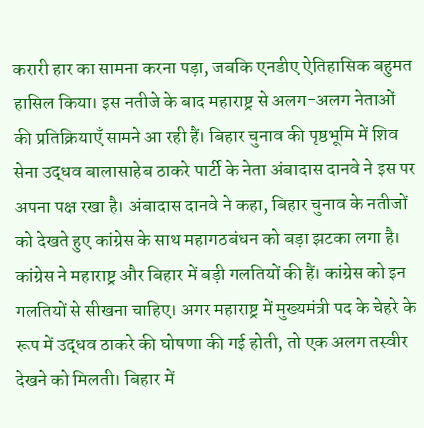करारी हार का सामना करना पड़ा, जबकि एनडीए ऐतिहासिक बहुमत हासिल किया। इस नतीजे के बाद महाराष्ट्र से अलग-अलग नेताओं की प्रतिक्रियाएँ सामने आ रही हैं। बिहार चुनाव की पृष्ठभूमि में शिव सेना उद्धव बालासाहेब ठाकरे पार्टी के नेता अंबादास दानवे ने इस पर अपना पक्ष रखा है। अंबादास दानवे ने कहा, बिहार चुनाव के नतीजों को देखते हुए कांग्रेस के साथ महागठबंधन को बड़ा झटका लगा है।
कांग्रेस ने महाराष्ट्र और बिहार में बड़ी गलतियों की हैं। कांग्रेस को इन गलतियों से सीखना चाहिए। अगर महाराष्ट्र में मुख्यमंत्री पद के चेहरे के रूप में उद्धव ठाकरे की घोषणा की गई होती, तो एक अलग तस्वीर देखने को मिलती। बिहार में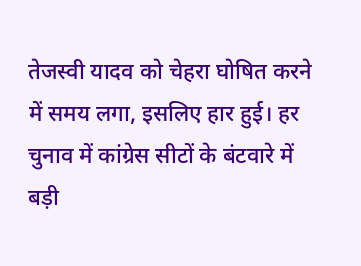तेजस्वी यादव को चेहरा घोषित करने में समय लगा, इसलिए हार हुई। हर चुनाव में कांग्रेस सीटों के बंटवारे में बड़ी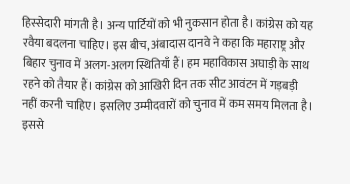हिस्सेदारी मांगती है। अन्य पार्टियों को भी नुकसान होता है। कांग्रेस को यह रवैया बदलना चाहिए। इस बीच, अंबादास दानवे ने कहा कि महाराष्ट्र और बिहार चुनाव में अलग-अलग स्थितियाँ हैं। हम महाविकास अघाड़ी के साथ रहने को तैयार हैं। कांग्रेस को आखिरी दिन तक सीट आवंटन में गड़बड़ी नहीं करनी चाहिए। इसलिए उम्मीदवारों को चुनाव में कम समय मिलता है। इससे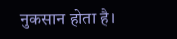नुकसान होता है।